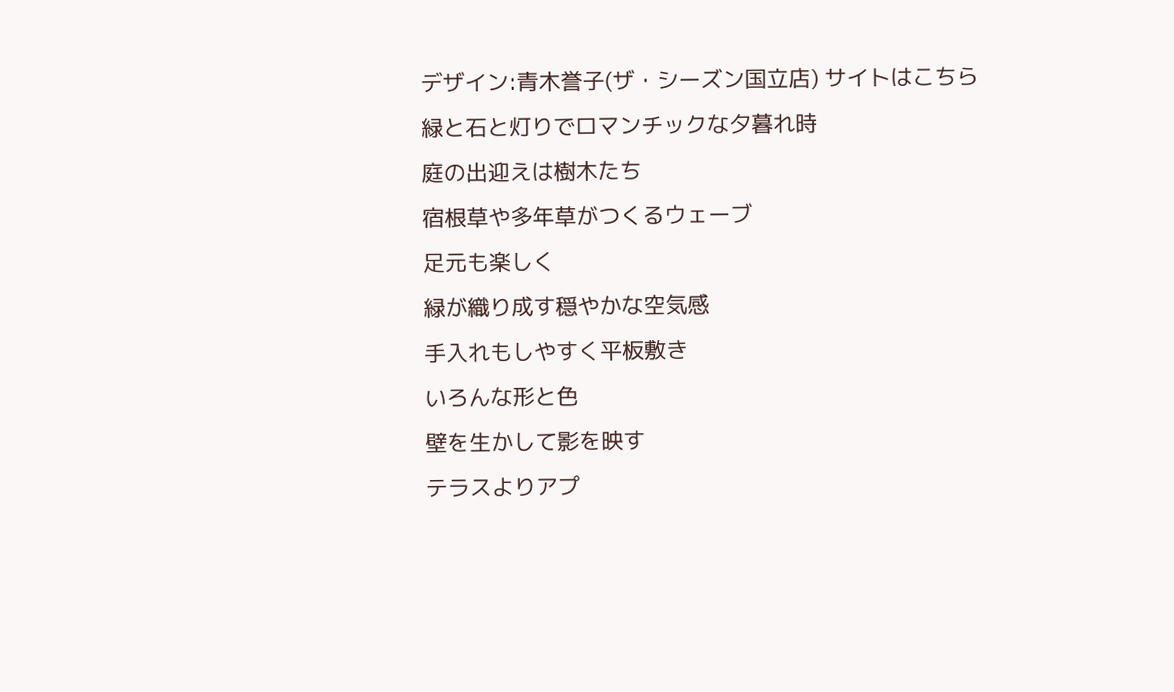デザイン:青木誉子(ザ・シーズン国立店) サイトはこちら
緑と石と灯りでロマンチックな夕暮れ時
庭の出迎えは樹木たち
宿根草や多年草がつくるウェーブ
足元も楽しく
緑が織り成す穏やかな空気感
手入れもしやすく平板敷き
いろんな形と色
壁を生かして影を映す
テラスよりアプ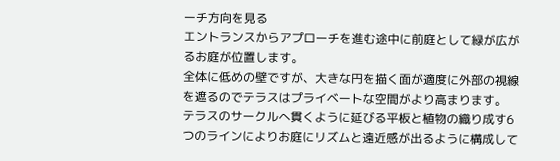ーチ方向を見る
エントランスからアプローチを進む途中に前庭として緑が広がるお庭が位置します。
全体に低めの壁ですが、大きな円を描く面が適度に外部の視線を遮るのでテラスはプライベートな空間がより高まります。
テラスのサークルへ貫くように延びる平板と植物の織り成す6つのラインによりお庭にリズムと遠近感が出るように構成して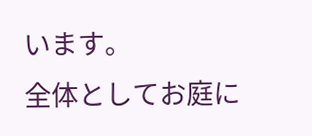います。
全体としてお庭に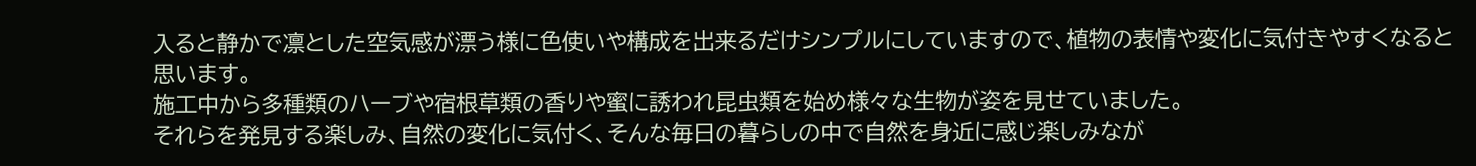入ると静かで凛とした空気感が漂う様に色使いや構成を出来るだけシンプルにしていますので、植物の表情や変化に気付きやすくなると思います。
施工中から多種類のハーブや宿根草類の香りや蜜に誘われ昆虫類を始め様々な生物が姿を見せていました。
それらを発見する楽しみ、自然の変化に気付く、そんな毎日の暮らしの中で自然を身近に感じ楽しみなが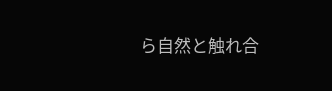ら自然と触れ合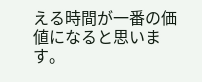える時間が一番の価値になると思います。